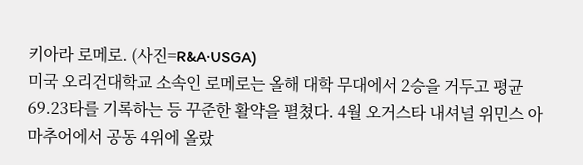키아라 로메로. (사진=R&A·USGA)
미국 오리건대학교 소속인 로메로는 올해 대학 무대에서 2승을 거두고 평균 69.23타를 기록하는 등 꾸준한 활약을 펼쳤다. 4월 오거스타 내셔널 위민스 아마추어에서 공동 4위에 올랐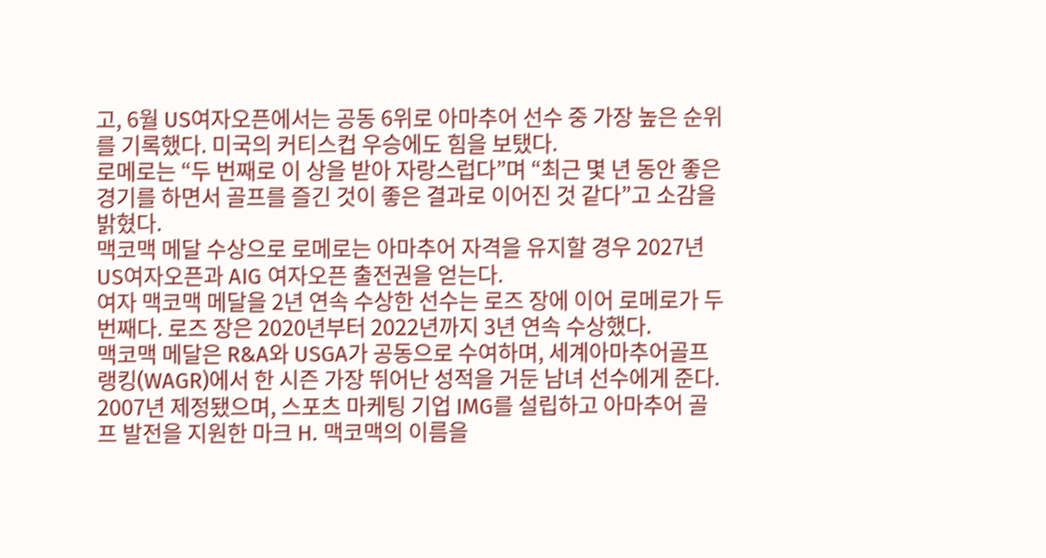고, 6월 US여자오픈에서는 공동 6위로 아마추어 선수 중 가장 높은 순위를 기록했다. 미국의 커티스컵 우승에도 힘을 보탰다.
로메로는 “두 번째로 이 상을 받아 자랑스럽다”며 “최근 몇 년 동안 좋은 경기를 하면서 골프를 즐긴 것이 좋은 결과로 이어진 것 같다”고 소감을 밝혔다.
맥코맥 메달 수상으로 로메로는 아마추어 자격을 유지할 경우 2027년 US여자오픈과 AIG 여자오픈 출전권을 얻는다.
여자 맥코맥 메달을 2년 연속 수상한 선수는 로즈 장에 이어 로메로가 두 번째다. 로즈 장은 2020년부터 2022년까지 3년 연속 수상했다.
맥코맥 메달은 R&A와 USGA가 공동으로 수여하며, 세계아마추어골프랭킹(WAGR)에서 한 시즌 가장 뛰어난 성적을 거둔 남녀 선수에게 준다. 2007년 제정됐으며, 스포츠 마케팅 기업 IMG를 설립하고 아마추어 골프 발전을 지원한 마크 H. 맥코맥의 이름을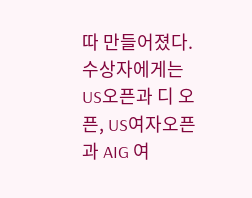따 만들어졌다. 수상자에게는 US오픈과 디 오픈, US여자오픈과 AIG 여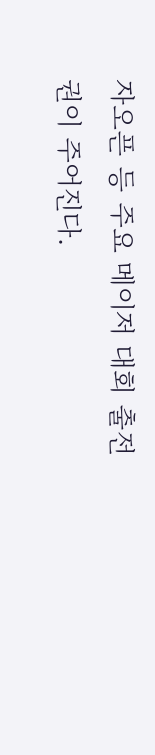자오픈 등 주요 메이저 대회 출전권이 주어진다.